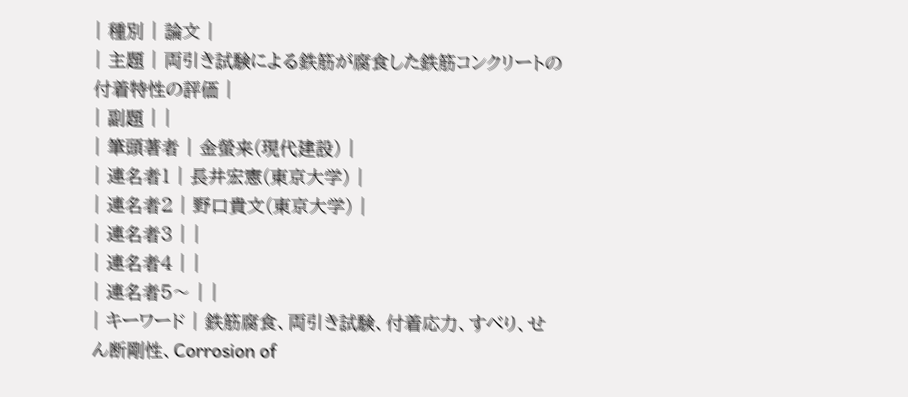| 種別 | 論文 |
| 主題 | 両引き試験による鉄筋が腐食した鉄筋コンクリートの付着特性の評価 |
| 副題 | |
| 筆頭著者 | 金螢来(現代建設) |
| 連名者1 | 長井宏憲(東京大学) |
| 連名者2 | 野口貴文(東京大学) |
| 連名者3 | |
| 連名者4 | |
| 連名者5〜 | |
| キーワード | 鉄筋腐食、両引き試験、付着応力、すべり、せん断剛性、Corrosion of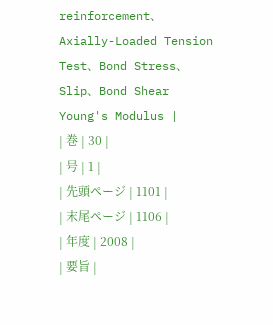reinforcement、Axially-Loaded Tension Test、Bond Stress、Slip、Bond Shear Young's Modulus |
| 巻 | 30 |
| 号 | 1 |
| 先頭ページ | 1101 |
| 末尾ページ | 1106 |
| 年度 | 2008 |
| 要旨 |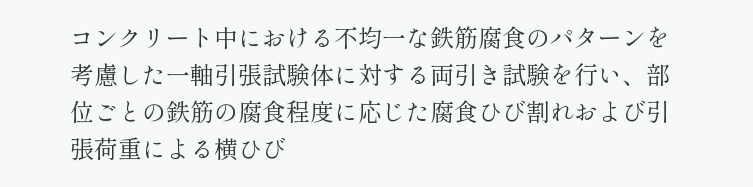コンクリート中における不均一な鉄筋腐食のパターンを考慮した一軸引張試験体に対する両引き試験を行い、部位ごとの鉄筋の腐食程度に応じた腐食ひび割れおよび引張荷重による横ひび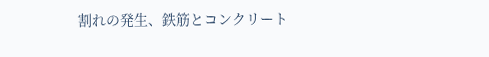割れの発生、鉄筋とコンクリート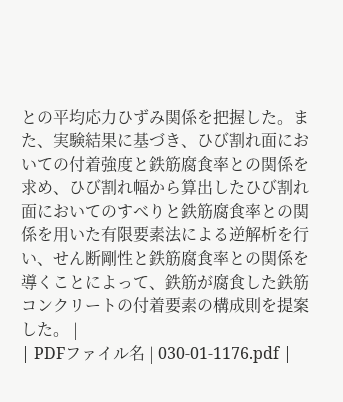との平均応力ひずみ関係を把握した。また、実験結果に基づき、ひび割れ面においての付着強度と鉄筋腐食率との関係を求め、ひび割れ幅から算出したひび割れ面においてのすべりと鉄筋腐食率との関係を用いた有限要素法による逆解析を行い、せん断剛性と鉄筋腐食率との関係を導くことによって、鉄筋が腐食した鉄筋コンクリートの付着要素の構成則を提案した。 |
| PDFファイル名 | 030-01-1176.pdf |